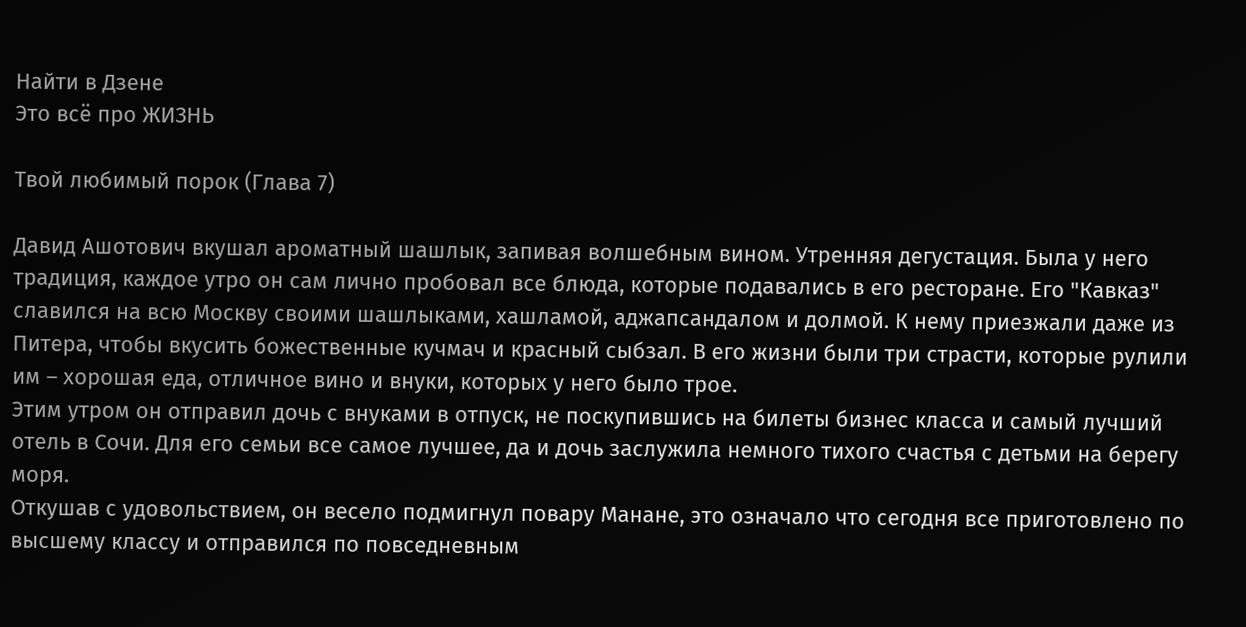Найти в Дзене
Это всё про ЖИЗНЬ

Твой любимый порок (Глава 7)

Давид Ашотович вкушал ароматный шашлык, запивая волшебным вином. Утренняя дегустация. Была у него традиция, каждое утро он сам лично пробовал все блюда, которые подавались в его ресторане. Его "Кавказ" славился на всю Москву своими шашлыками, хашламой, аджапсандалом и долмой. К нему приезжали даже из Питера, чтобы вкусить божественные кучмач и красный сыбзал. В его жизни были три страсти, которые рулили им – хорошая еда, отличное вино и внуки, которых у него было трое.
Этим утром он отправил дочь с внуками в отпуск, не поскупившись на билеты бизнес класса и самый лучший отель в Сочи. Для его семьи все самое лучшее, да и дочь заслужила немного тихого счастья с детьми на берегу моря.
Откушав с удовольствием, он весело подмигнул повару Манане, это означало что сегодня все приготовлено по высшему классу и отправился по повседневным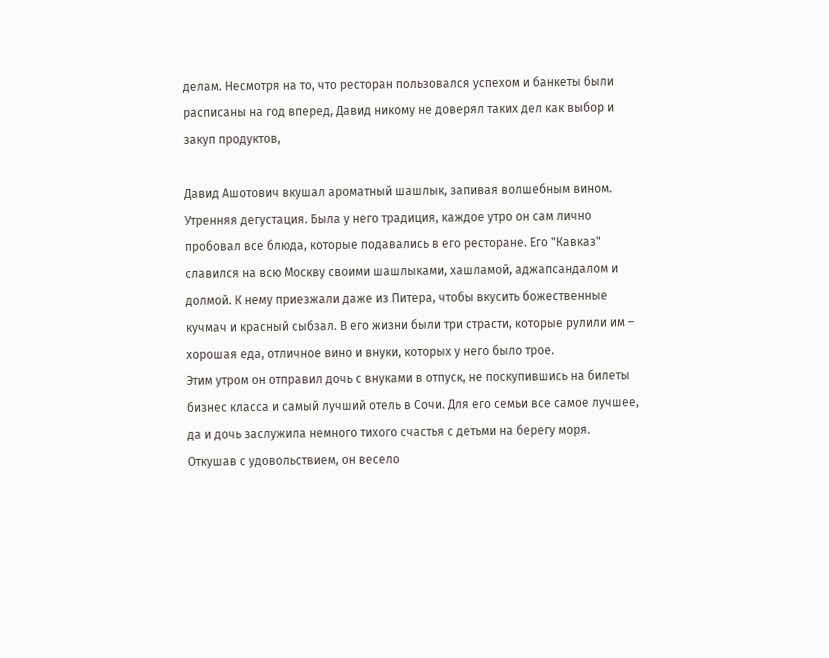делам. Несмотря на то, что ресторан пользовался успехом и банкеты были расписаны на год вперед, Давид никому не доверял таких дел как выбор и закуп продуктов,

Давид Ашотович вкушал ароматный шашлык, запивая волшебным вином. Утренняя дегустация. Была у него традиция, каждое утро он сам лично пробовал все блюда, которые подавались в его ресторане. Его "Кавказ" славился на всю Москву своими шашлыками, хашламой, аджапсандалом и долмой. К нему приезжали даже из Питера, чтобы вкусить божественные кучмач и красный сыбзал. В его жизни были три страсти, которые рулили им – хорошая еда, отличное вино и внуки, которых у него было трое.
Этим утром он отправил дочь с внуками в отпуск, не поскупившись на билеты бизнес класса и самый лучший отель в Сочи. Для его семьи все самое лучшее, да и дочь заслужила немного тихого счастья с детьми на берегу моря.
Откушав с удовольствием, он весело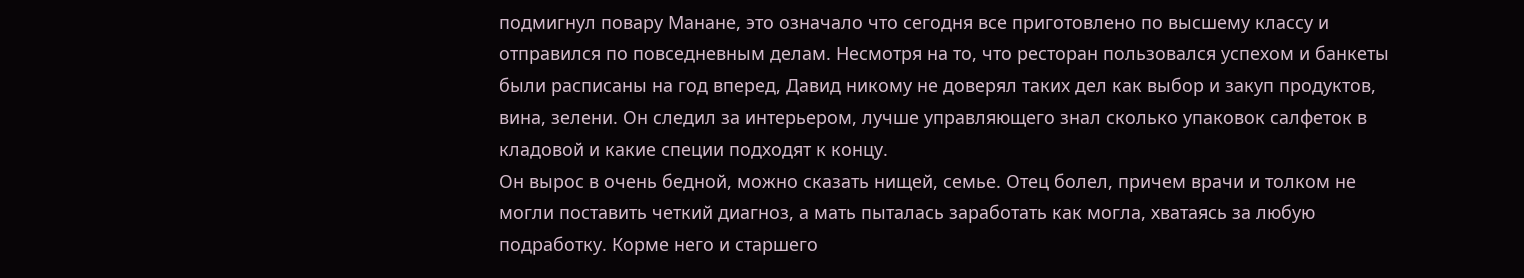подмигнул повару Манане, это означало что сегодня все приготовлено по высшему классу и отправился по повседневным делам. Несмотря на то, что ресторан пользовался успехом и банкеты были расписаны на год вперед, Давид никому не доверял таких дел как выбор и закуп продуктов, вина, зелени. Он следил за интерьером, лучше управляющего знал сколько упаковок салфеток в кладовой и какие специи подходят к концу.
Он вырос в очень бедной, можно сказать нищей, семье. Отец болел, причем врачи и толком не могли поставить четкий диагноз, а мать пыталась заработать как могла, хватаясь за любую подработку. Корме него и старшего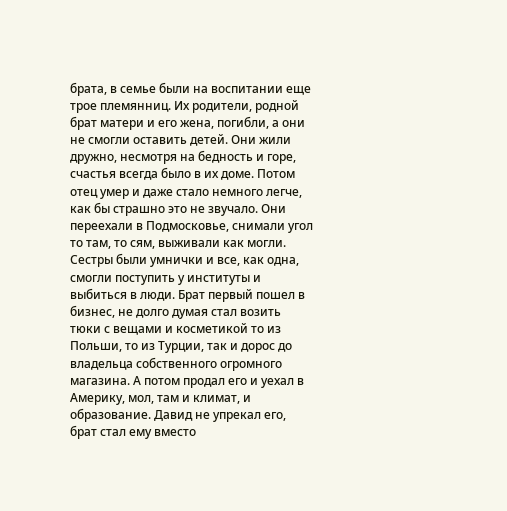брата, в семье были на воспитании еще трое племянниц. Их родители, родной брат матери и его жена, погибли, а они не смогли оставить детей. Они жили дружно, несмотря на бедность и горе, счастья всегда было в их доме. Потом отец умер и даже стало немного легче, как бы страшно это не звучало. Они переехали в Подмосковье, снимали угол то там, то сям, выживали как могли. Сестры были умнички и все, как одна, смогли поступить у институты и выбиться в люди. Брат первый пошел в бизнес, не долго думая стал возить тюки с вещами и косметикой то из Польши, то из Турции, так и дорос до владельца собственного огромного магазина. А потом продал его и уехал в Америку, мол, там и климат, и образование. Давид не упрекал его, брат стал ему вместо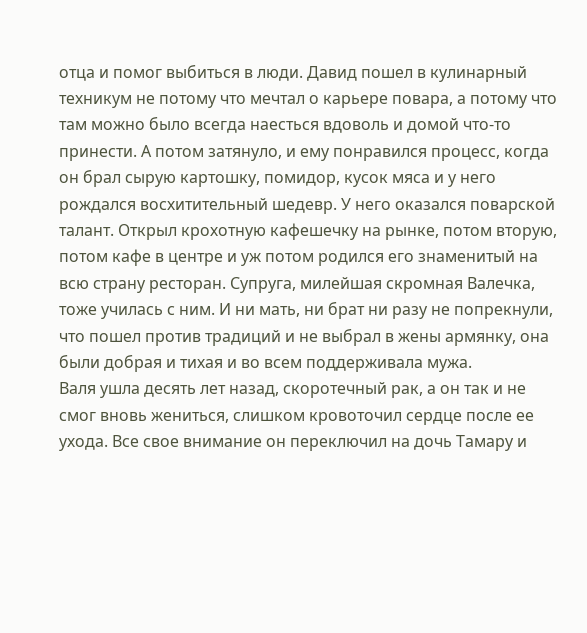отца и помог выбиться в люди. Давид пошел в кулинарный техникум не потому что мечтал о карьере повара, а потому что там можно было всегда наесться вдоволь и домой что-то принести. А потом затянуло, и ему понравился процесс, когда он брал сырую картошку, помидор, кусок мяса и у него рождался восхитительный шедевр. У него оказался поварской талант. Открыл крохотную кафешечку на рынке, потом вторую, потом кафе в центре и уж потом родился его знаменитый на всю страну ресторан. Супруга, милейшая скромная Валечка, тоже училась с ним. И ни мать, ни брат ни разу не попрекнули, что пошел против традиций и не выбрал в жены армянку, она были добрая и тихая и во всем поддерживала мужа.
Валя ушла десять лет назад, скоротечный рак, а он так и не смог вновь жениться, слишком кровоточил сердце после ее ухода. Все свое внимание он переключил на дочь Тамару и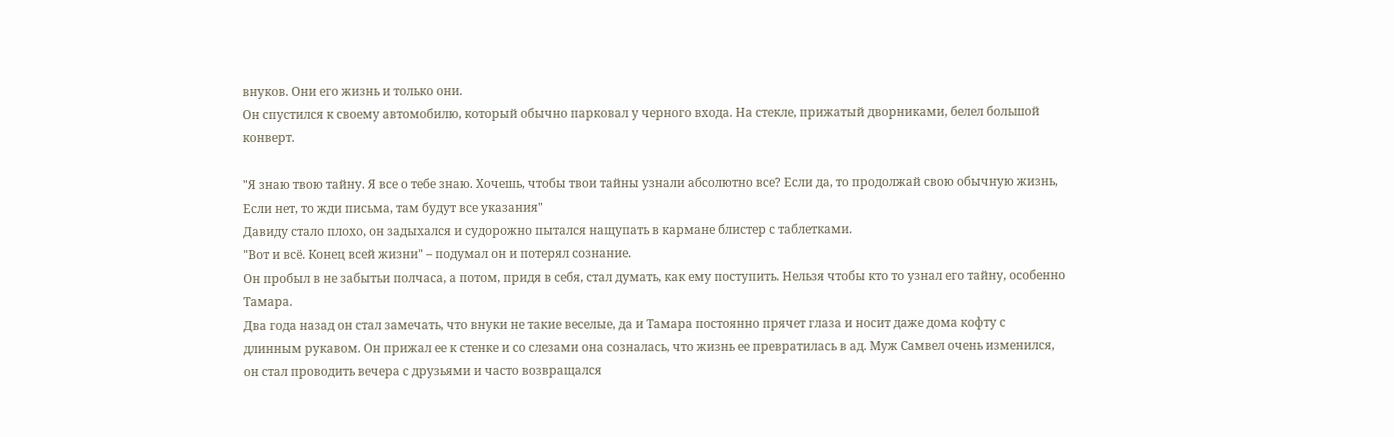внуков. Они его жизнь и только они.
Он спустился к своему автомобилю, который обычно парковал у черного входа. На стекле, прижатый дворниками, белел большой конверт.

"Я знаю твою тайну. Я все о тебе знаю. Хочешь, чтобы твои тайны узнали абсолютно все? Если да, то продолжай свою обычную жизнь, Если нет, то жди письма, там будут все указания"
Давиду стало плохо, он задыхался и судорожно пытался нащупать в кармане блистер с таблетками.
"Вот и всё. Конец всей жизни" – подумал он и потерял сознание.
Он пробыл в не забытьи полчаса, а потом, придя в себя, стал думать, как ему поступить. Нельзя чтобы кто то узнал его тайну, особенно Тамара.
Два года назад он стал замечать, что внуки не такие веселые, да и Тамара постоянно прячет глаза и носит даже дома кофту с длинным рукавом. Он прижал ее к стенке и со слезами она созналась, что жизнь ее превратилась в ад. Муж Самвел очень изменился, он стал проводить вечера с друзьями и часто возвращался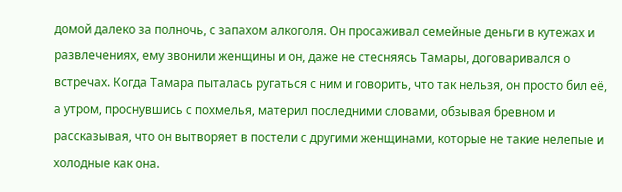домой далеко за полночь, с запахом алкоголя. Он просаживал семейные деньги в кутежах и развлечениях, ему звонили женщины и он, даже не стесняясь Тамары, договаривался о встречах. Когда Тамара пыталась ругаться с ним и говорить, что так нельзя, он просто бил её, а утром, проснувшись с похмелья, материл последними словами, обзывая бревном и рассказывая, что он вытворяет в постели с другими женщинами, которые не такие нелепые и холодные как она.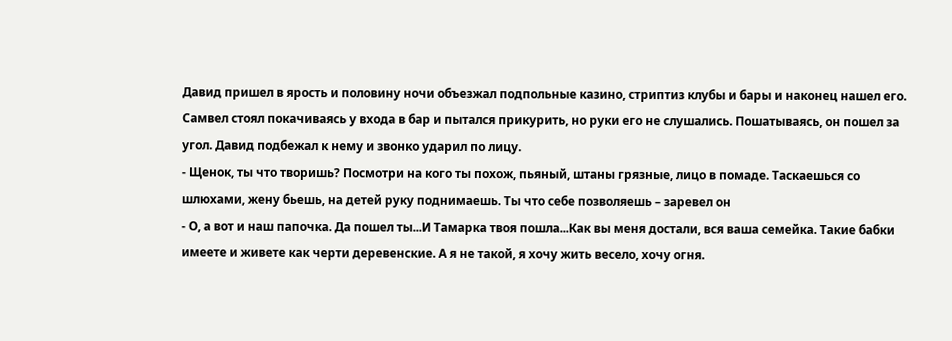Давид пришел в ярость и половину ночи объезжал подпольные казино, стриптиз клубы и бары и наконец нашел его.
Самвел стоял покачиваясь у входа в бар и пытался прикурить, но руки его не слушались. Пошатываясь, он пошел за угол. Давид подбежал к нему и звонко ударил по лицу.
- Щенок, ты что творишь? Посмотри на кого ты похож, пьяный, штаны грязные, лицо в помаде. Таскаешься со шлюхами, жену бьешь, на детей руку поднимаешь. Ты что себе позволяешь – заревел он
- О, а вот и наш папочка. Да пошел ты...И Тамарка твоя пошла...Как вы меня достали, вся ваша семейка. Такие бабки имеете и живете как черти деревенские. А я не такой, я хочу жить весело, хочу огня.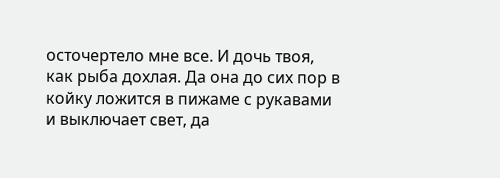осточертело мне все. И дочь твоя, как рыба дохлая. Да она до сих пор в койку ложится в пижаме с рукавами и выключает свет, да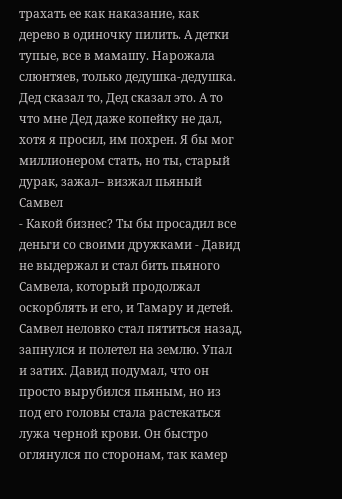трахать ее как наказание, как дерево в одиночку пилить. А детки тупые, все в мамашу. Нарожала слюнтяев, только дедушка-дедушка. Дед сказал то, Дед сказал это. А то что мне Дед даже копейку не дал, хотя я просил, им похрен. Я бы мог миллионером стать, но ты, старый дурак, зажал– визжал пьяный Самвел
- Какой бизнес? Ты бы просадил все деньги со своими дружками - Давид не выдержал и стал бить пьяного Самвела, который продолжал оскорблять и его, и Тамару и детей. Самвел неловко стал пятиться назад, запнулся и полетел на землю. Упал и затих. Давид подумал, что он просто вырубился пьяным, но из под его головы стала растекаться лужа черной крови. Он быстро оглянулся по сторонам, так камер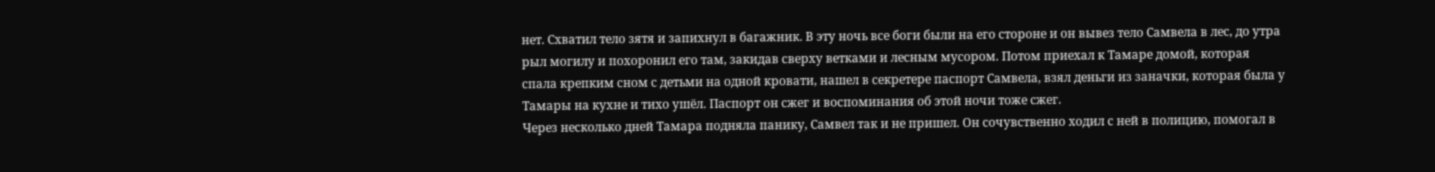нет. Схватил тело зятя и запихнул в багажник. В эту ночь все боги были на его стороне и он вывез тело Самвела в лес, до утра рыл могилу и похоронил его там, закидав сверху ветками и лесным мусором. Потом приехал к Тамаре домой, которая спала крепким сном с детьми на одной кровати, нашел в секретере паспорт Самвела, взял деньги из заначки, которая была у Тамары на кухне и тихо ушёл. Паспорт он сжег и воспоминания об этой ночи тоже сжег.
Через несколько дней Тамара подняла панику, Самвел так и не пришел. Он сочувственно ходил с ней в полицию, помогал в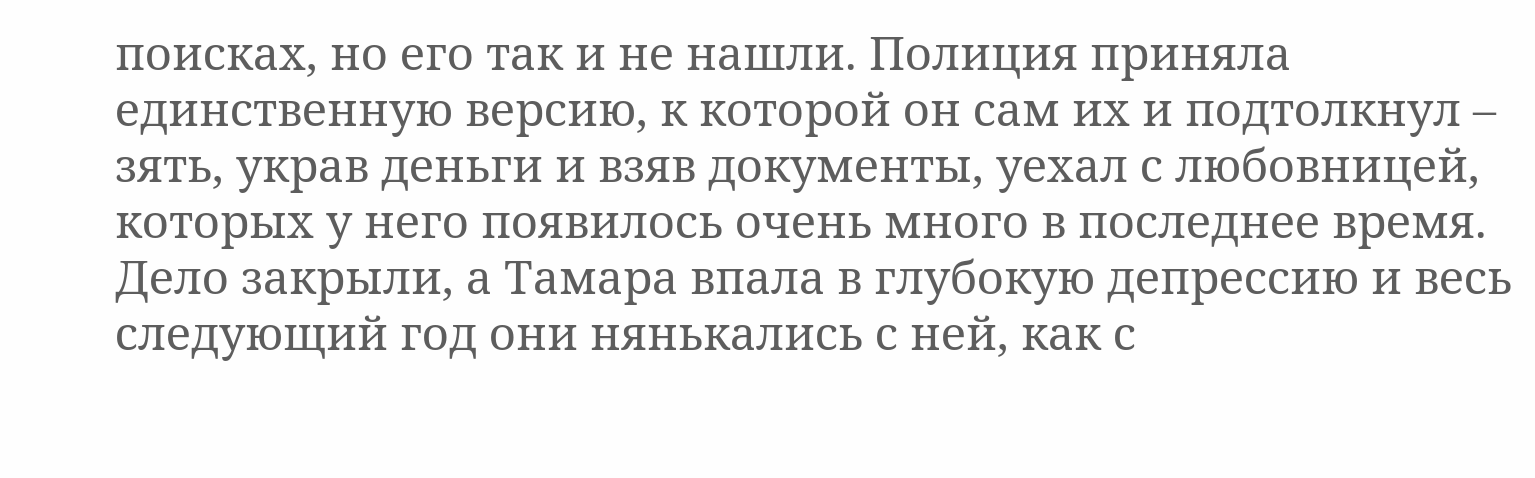поисках, но его так и не нашли. Полиция приняла единственную версию, к которой он сам их и подтолкнул – зять, украв деньги и взяв документы, уехал с любовницей, которых у него появилось очень много в последнее время. Дело закрыли, а Тамара впала в глубокую депрессию и весь следующий год они нянькались с ней, как с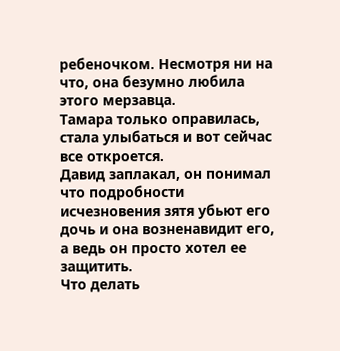ребеночком. Несмотря ни на что, она безумно любила этого мерзавца.
Тамара только оправилась, стала улыбаться и вот сейчас все откроется.
Давид заплакал, он понимал что подробности исчезновения зятя убьют его дочь и она возненавидит его, а ведь он просто хотел ее защитить.
Что делать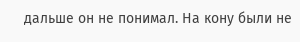дальше он не понимал. На кону были не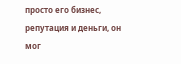просто его бизнес, репутация и деньги, он мог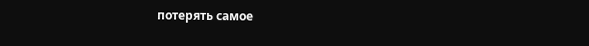потерять самое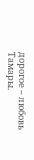дорогое – любовь Тамары.